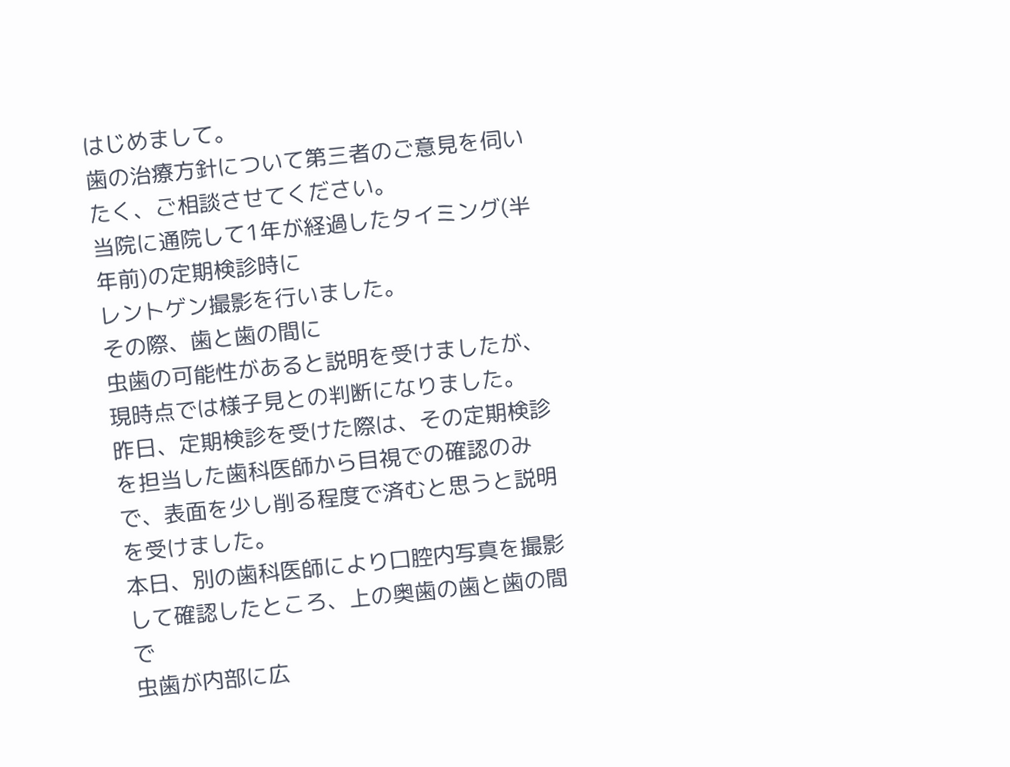はじめまして。
歯の治療方針について第三者のご意見を伺いたく、ご相談させてください。
当院に通院して1年が経過したタイミング(半年前)の定期検診時に
レントゲン撮影を行いました。
その際、歯と歯の間に
虫歯の可能性があると説明を受けましたが、現時点では様子見との判断になりました。
昨日、定期検診を受けた際は、その定期検診を担当した歯科医師から目視での確認のみで、表面を少し削る程度で済むと思うと説明を受けました。
本日、別の歯科医師により口腔内写真を撮影して確認したところ、上の奥歯の歯と歯の間で
虫歯が内部に広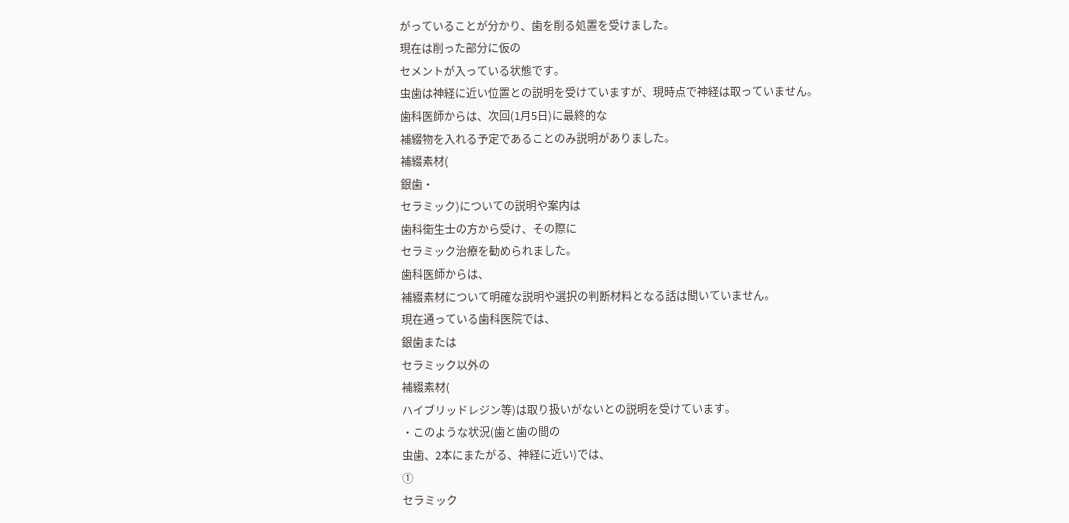がっていることが分かり、歯を削る処置を受けました。
現在は削った部分に仮の
セメントが入っている状態です。
虫歯は神経に近い位置との説明を受けていますが、現時点で神経は取っていません。
歯科医師からは、次回(1月5日)に最終的な
補綴物を入れる予定であることのみ説明がありました。
補綴素材(
銀歯・
セラミック)についての説明や案内は
歯科衛生士の方から受け、その際に
セラミック治療を勧められました。
歯科医師からは、
補綴素材について明確な説明や選択の判断材料となる話は聞いていません。
現在通っている歯科医院では、
銀歯または
セラミック以外の
補綴素材(
ハイブリッドレジン等)は取り扱いがないとの説明を受けています。
・このような状況(歯と歯の間の
虫歯、2本にまたがる、神経に近い)では、
①
セラミック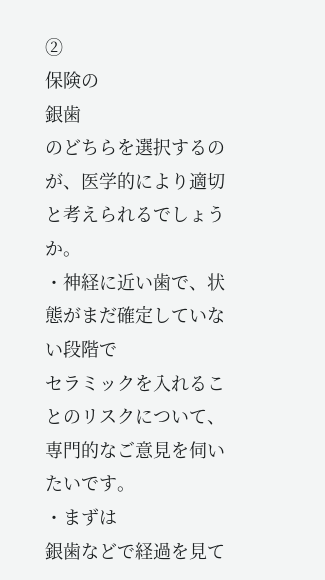②
保険の
銀歯
のどちらを選択するのが、医学的により適切と考えられるでしょうか。
・神経に近い歯で、状態がまだ確定していない段階で
セラミックを入れることのリスクについて、専門的なご意見を伺いたいです。
・まずは
銀歯などで経過を見て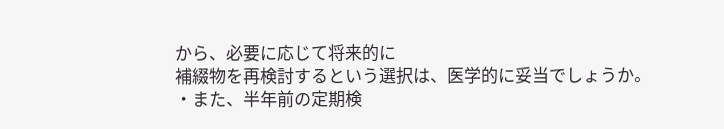から、必要に応じて将来的に
補綴物を再検討するという選択は、医学的に妥当でしょうか。
・また、半年前の定期検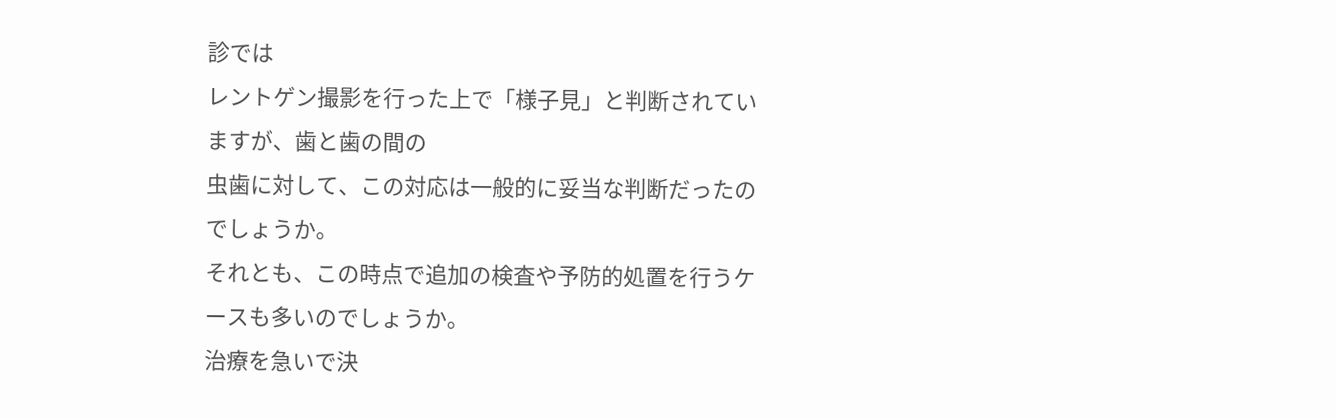診では
レントゲン撮影を行った上で「様子見」と判断されていますが、歯と歯の間の
虫歯に対して、この対応は一般的に妥当な判断だったのでしょうか。
それとも、この時点で追加の検査や予防的処置を行うケースも多いのでしょうか。
治療を急いで決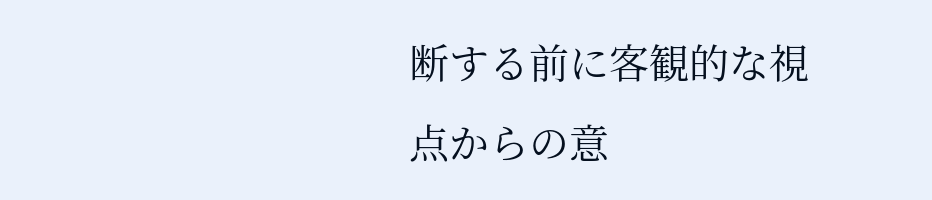断する前に客観的な視点からの意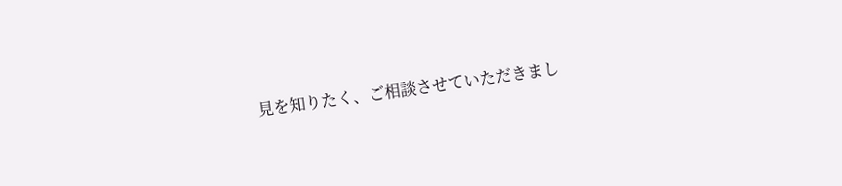見を知りたく、ご相談させていただきまし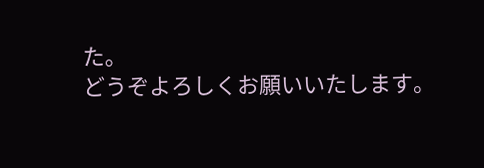た。
どうぞよろしくお願いいたします。